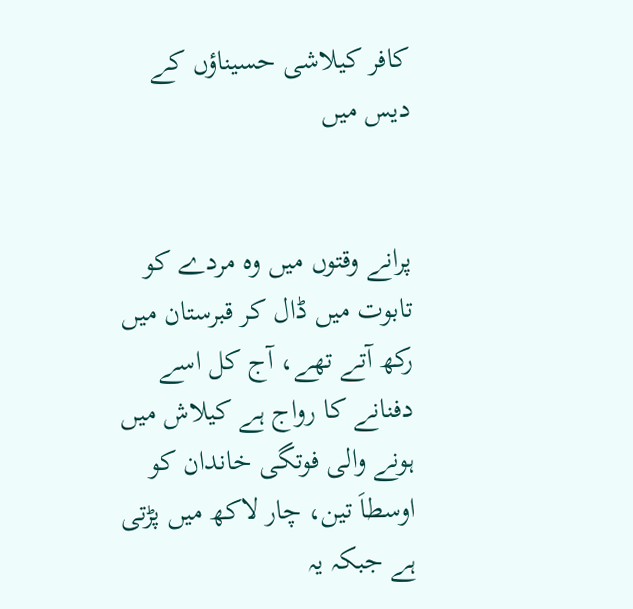کافر کیلاشی حسیناؤں کے دیس میں


پرانے وقتوں میں وہ مردے کو تابوت میں ڈال کر قبرستان میں رکھ آتے تھے، آج کل اسے دفنانے کا رواج ہے کیلاش میں ہونے والی فوتگی خاندان کو اوسطاَ تین، چار لاکھ میں پڑتی ہے جبکہ یہ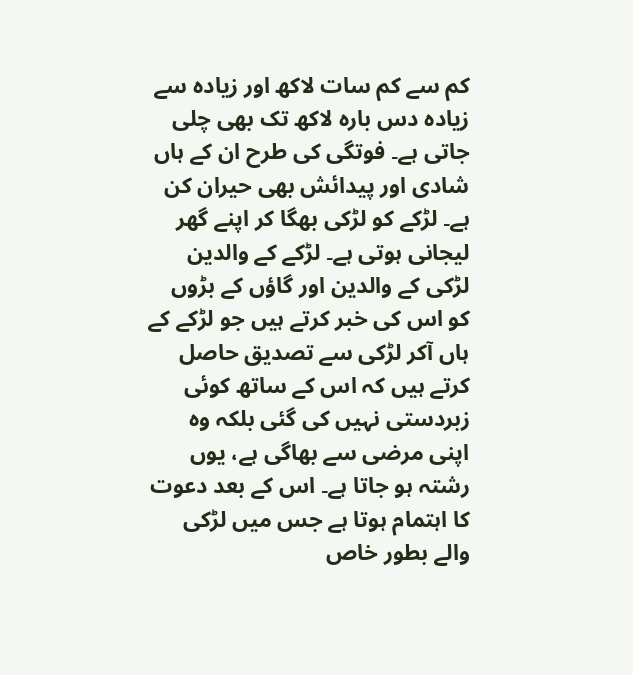کم سے کم سات لاکھ اور زیادہ سے زیادہ دس بارہ لاکھ تک بھی چلی جاتی ہے۔ فوتگی کی طرح ان کے ہاں شادی اور پیدائش بھی حیران کن ہے۔ لڑکے کو لڑکی بھگا کر اپنے گھر لیجانی ہوتی ہے۔ لڑکے کے والدین لڑکی کے والدین اور گاؤں کے بڑوں کو اس کی خبر کرتے ہیں جو لڑکے کے ہاں آکر لڑکی سے تصدیق حاصل کرتے ہیں کہ اس کے ساتھ کوئی زبردستی نہیں کی گئی بلکہ وہ اپنی مرضی سے بھاگی ہے، یوں رشتہ ہو جاتا ہے۔ اس کے بعد دعوت کا اہتمام ہوتا ہے جس میں لڑکی والے بطور خاص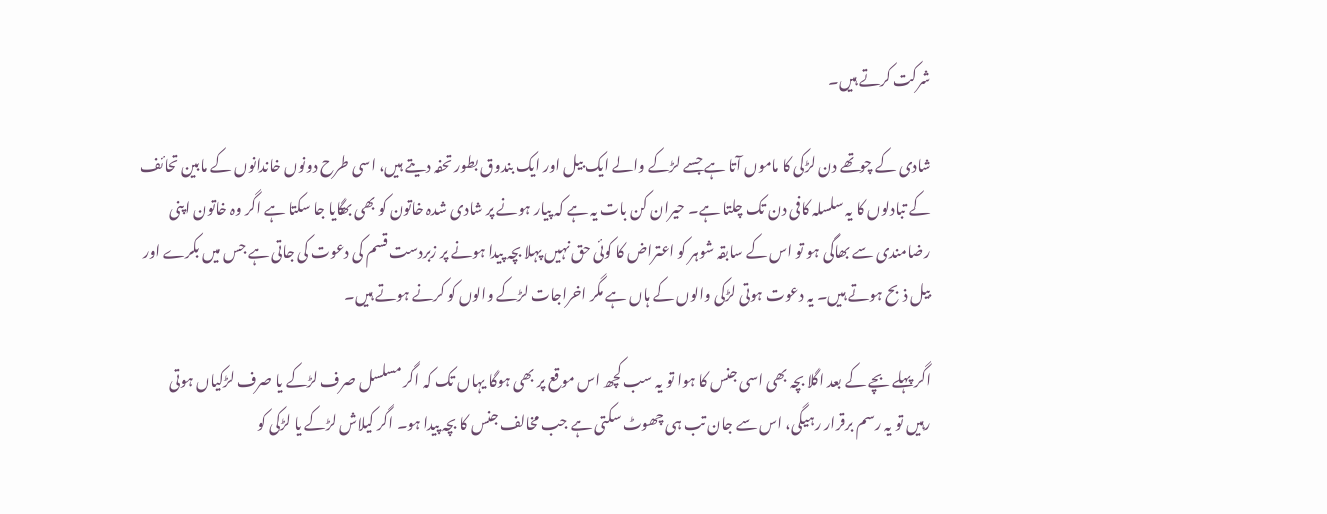شرکت کرتے ہیں۔

شادی کے چوتھے دن لڑکی کا ماموں آتا ہے جسے لڑکے والے ایک بیل اور ایک بندوق بطور تحفہ دیتے ہیں، اسی طرح دونوں خاندانوں کے مابین تحائف کے تبادلوں کا یہ سلسلہ کافی دن تک چلتا ہے۔ حیران کن بات یہ ہے کہ پیار ہونے پر شادی شدہ خاتون کو بھی بھگایا جا سکتا ہے اگر وہ خاتون اپنی رضامندی سے بھاگی ہو تو اس کے سابقہ شوہر کو اعتراض کا کوئی حق نہیں پہلا بچہ پیدا ہونے پر زبردست قسم کی دعوت کی جاتی ہے جس میں بکرے اور بیل ذبح ہوتے ہیں۔ یہ دعوت ہوتی لڑکی والوں کے ہاں ہے مگر اخراجات لڑکے والوں کو کرنے ہوتے ہیں۔

اگر پہلے بچے کے بعد اگلا بچہ بھی اسی جنس کا ہوا تو یہ سب کچھ اس موقع پر بھی ہوگا یہاں تک کہ اگر مسلسل صرف لڑکے یا صرف لڑکیاں ہوتی رہیں تو یہ رسم برقرار رہیگی، اس سے جان تب ہی چھوٹ سکتی ہے جب مخالف جنس کا بچہ پیدا ہو۔ اگر کیلاش لڑکے یا لڑکی کو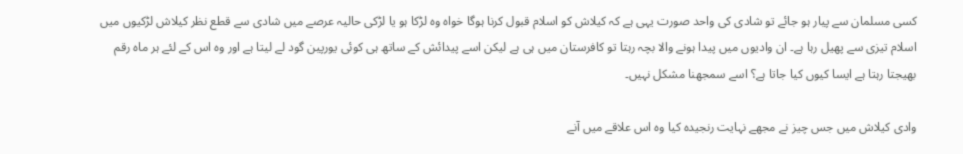کسی مسلمان سے پیار ہو جائے تو شادی کی واحد صورت یہی ہے کہ کیلاش کو اسلام قبول کرنا ہوگا خواہ وہ لڑکا ہو یا لڑکی حالیہ عرصے میں شادی سے قطع نظر کیلاش لڑکیوں میں اسلام تیزی سے پھیل رہا ہے۔ ان وادیوں میں پیدا ہونے والا بچہ رہتا تو کافرستان میں ہی ہے لیکن اسے پیدائش کے ساتھ ہی کوئی یورپین گود لے لیتا ہے اور وہ اس کے لئے ہر ماہ رقم بھیجتا رہتا ہے ایسا کیوں کیا جاتا ہے؟ اسے سمجھنا مشکل نہیں۔

وادی کیلاش میں جس چیز نے مجھے نہایت رنجیدہ کیا وہ اس علاقے میں آنے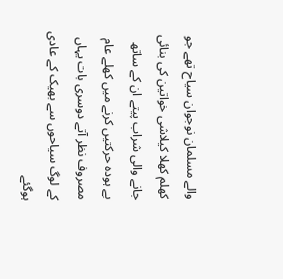والے مسلمان نوجوان سیاح تھے جو کھلم کھلا کیلاشی خواتین کی بنائی جانے والی شراب پیتے ان کے ساتھ بے ہودہ حرکتیں کرنے میں کھلے عام مصروف نظر آتے دوسری بات یہاں کے لوگ سیاحوں سے بھیک کے عادی ہوگئے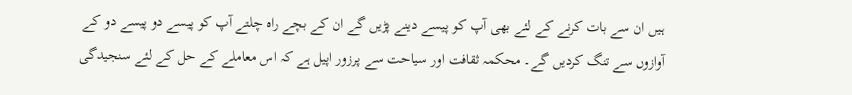ہیں ان سے بات کرنے کے لئے بھی آپ کو پیسے دینے پڑیں گے ان کے بچے راہ چلتے آپ کو پیسے دو پیسے دو کے آوازوں سے تنگ کردیں گے۔ محکمہ ثقافت اور سیاحت سے پرزور اپیل ہے کہ اس معاملے کے حل کے لئے سنجیدگی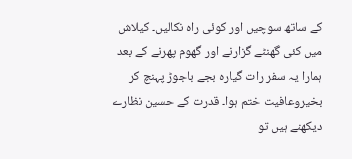کے ساتھ سوچیں اور کوئی راہ نکالیں۔ کیلاش میں کئی گھنٹے گزارنے اور گھوم پھرنے کے بعد ہمارا یہ سفر رات گیارہ بجے باجوڑ پہنچ کر بخیروعافیت ختم ہوا۔ قدرت کے حسین نظارے دیکھنے ہیں تو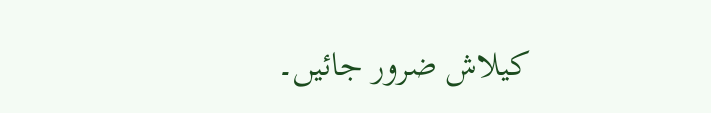کیلاش ضرور جائیں۔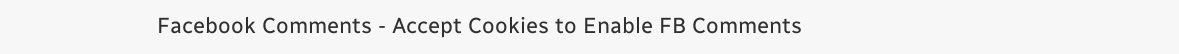Facebook Comments - Accept Cookies to Enable FB Comments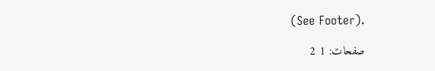(See Footer).

صفحات: 1 2